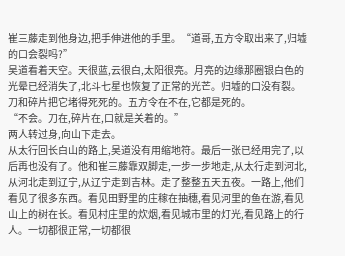崔三藤走到他身边,把手伸进他的手里。“道哥,五方令取出来了,归墟的口会裂吗?”
吴道看着天空。天很蓝,云很白,太阳很亮。月亮的边缘那圈银白色的光晕已经消失了,北斗七星也恢复了正常的光芒。归墟的口没有裂。刀和碎片把它堵得死死的。五方令在不在,它都是死的。
“不会。刀在,碎片在,口就是关着的。”
两人转过身,向山下走去。
从太行回长白山的路上,吴道没有用缩地符。最后一张已经用完了,以后再也没有了。他和崔三藤靠双脚走,一步一步地走,从太行走到河北,从河北走到辽宁,从辽宁走到吉林。走了整整五天五夜。一路上,他们看见了很多东西。看见田野里的庄稼在抽穗,看见河里的鱼在游,看见山上的树在长。看见村庄里的炊烟,看见城市里的灯光,看见路上的行人。一切都很正常,一切都很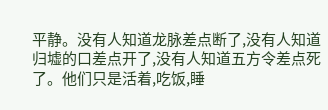平静。没有人知道龙脉差点断了,没有人知道归墟的口差点开了,没有人知道五方令差点死了。他们只是活着,吃饭,睡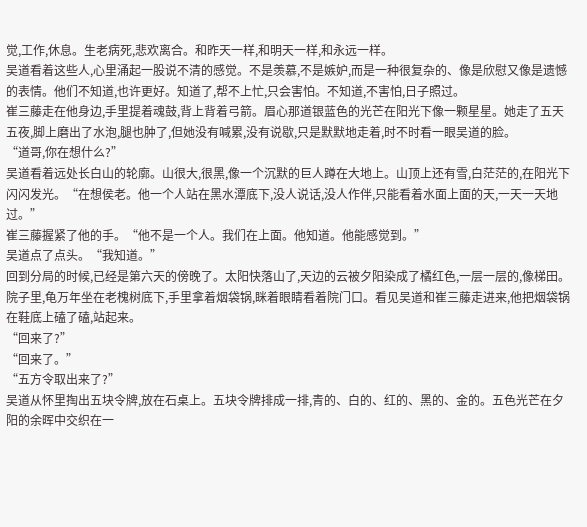觉,工作,休息。生老病死,悲欢离合。和昨天一样,和明天一样,和永远一样。
吴道看着这些人,心里涌起一股说不清的感觉。不是羡慕,不是嫉妒,而是一种很复杂的、像是欣慰又像是遗憾的表情。他们不知道,也许更好。知道了,帮不上忙,只会害怕。不知道,不害怕,日子照过。
崔三藤走在他身边,手里提着魂鼓,背上背着弓箭。眉心那道银蓝色的光芒在阳光下像一颗星星。她走了五天五夜,脚上磨出了水泡,腿也肿了,但她没有喊累,没有说歇,只是默默地走着,时不时看一眼吴道的脸。
“道哥,你在想什么?”
吴道看着远处长白山的轮廓。山很大,很黑,像一个沉默的巨人蹲在大地上。山顶上还有雪,白茫茫的,在阳光下闪闪发光。“在想侯老。他一个人站在黑水潭底下,没人说话,没人作伴,只能看着水面上面的天,一天一天地过。”
崔三藤握紧了他的手。“他不是一个人。我们在上面。他知道。他能感觉到。”
吴道点了点头。“我知道。”
回到分局的时候,已经是第六天的傍晚了。太阳快落山了,天边的云被夕阳染成了橘红色,一层一层的,像梯田。院子里,龟万年坐在老槐树底下,手里拿着烟袋锅,眯着眼睛看着院门口。看见吴道和崔三藤走进来,他把烟袋锅在鞋底上磕了磕,站起来。
“回来了?”
“回来了。”
“五方令取出来了?”
吴道从怀里掏出五块令牌,放在石桌上。五块令牌排成一排,青的、白的、红的、黑的、金的。五色光芒在夕阳的余晖中交织在一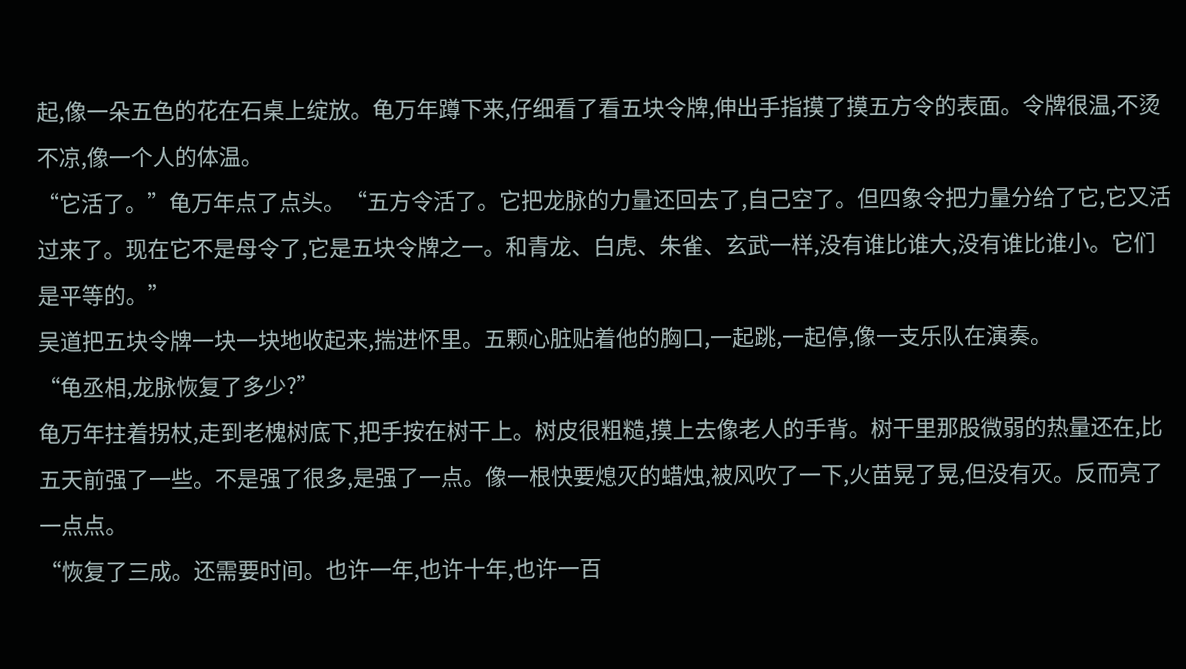起,像一朵五色的花在石桌上绽放。龟万年蹲下来,仔细看了看五块令牌,伸出手指摸了摸五方令的表面。令牌很温,不烫不凉,像一个人的体温。
“它活了。”龟万年点了点头。“五方令活了。它把龙脉的力量还回去了,自己空了。但四象令把力量分给了它,它又活过来了。现在它不是母令了,它是五块令牌之一。和青龙、白虎、朱雀、玄武一样,没有谁比谁大,没有谁比谁小。它们是平等的。”
吴道把五块令牌一块一块地收起来,揣进怀里。五颗心脏贴着他的胸口,一起跳,一起停,像一支乐队在演奏。
“龟丞相,龙脉恢复了多少?”
龟万年拄着拐杖,走到老槐树底下,把手按在树干上。树皮很粗糙,摸上去像老人的手背。树干里那股微弱的热量还在,比五天前强了一些。不是强了很多,是强了一点。像一根快要熄灭的蜡烛,被风吹了一下,火苗晃了晃,但没有灭。反而亮了一点点。
“恢复了三成。还需要时间。也许一年,也许十年,也许一百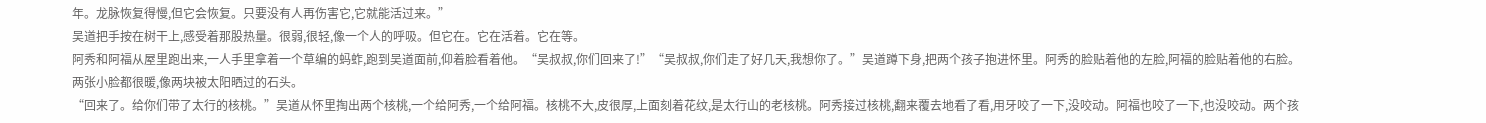年。龙脉恢复得慢,但它会恢复。只要没有人再伤害它,它就能活过来。”
吴道把手按在树干上,感受着那股热量。很弱,很轻,像一个人的呼吸。但它在。它在活着。它在等。
阿秀和阿福从屋里跑出来,一人手里拿着一个草编的蚂蚱,跑到吴道面前,仰着脸看着他。“吴叔叔,你们回来了!”“吴叔叔,你们走了好几天,我想你了。”吴道蹲下身,把两个孩子抱进怀里。阿秀的脸贴着他的左脸,阿福的脸贴着他的右脸。两张小脸都很暖,像两块被太阳晒过的石头。
“回来了。给你们带了太行的核桃。”吴道从怀里掏出两个核桃,一个给阿秀,一个给阿福。核桃不大,皮很厚,上面刻着花纹,是太行山的老核桃。阿秀接过核桃,翻来覆去地看了看,用牙咬了一下,没咬动。阿福也咬了一下,也没咬动。两个孩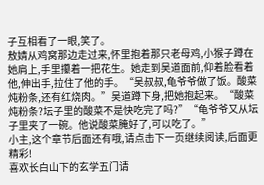子互相看了一眼,笑了。
敖婧从鸡窝那边走过来,怀里抱着那只老母鸡,小猴子蹲在她肩上,手里攥着一把花生。她走到吴道面前,仰着脸看着他,伸出手,拉住了他的手。“吴叔叔,龟爷爷做了饭。酸菜炖粉条,还有红烧肉。”吴道蹲下身,把她抱起来。“酸菜炖粉条?坛子里的酸菜不是快吃完了吗?”“龟爷爷又从坛子里夹了一碗。他说酸菜腌好了,可以吃了。”
小主,这个章节后面还有哦,请点击下一页继续阅读,后面更精彩!
喜欢长白山下的玄学五门请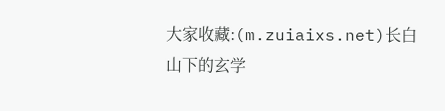大家收藏:(m.zuiaixs.net)长白山下的玄学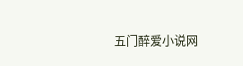五门醉爱小说网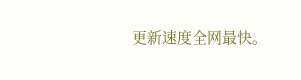更新速度全网最快。